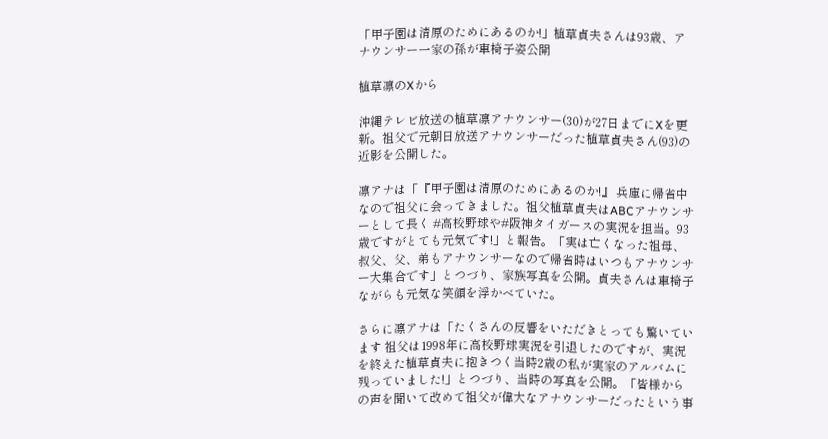「甲子園は清原のためにあるのか!」植草貞夫さんは93歳、アナウンサー一家の孫が車椅子姿公開

植草凛のXから

沖縄テレビ放送の植草凛アナウンサー(30)が27日までにXを更新。祖父で元朝日放送アナウンサーだった植草貞夫さん(93)の近影を公開した。

凛アナは「『甲子園は清原のためにあるのか!』 兵庫に帰省中なので祖父に会ってきました。祖父植草貞夫はABCアナウンサーとして長く #高校野球や#阪神タイガースの実況を担当。93歳ですがとても元気です!」と報告。「実は亡くなった祖母、叔父、父、弟もアナウンサーなので帰省時はいつもアナウンサー大集合です」とつづり、家族写真を公開。貞夫さんは車椅子ながらも元気な笑顔を浮かべていた。

さらに凛アナは「たくさんの反響をいただきとっても驚いています 祖父は1998年に高校野球実況を引退したのですが、実況を終えた植草貞夫に抱きつく当時2歳の私が実家のアルバムに残っていました!」とつづり、当時の写真を公開。「皆様からの声を聞いて改めて祖父が偉大なアナウンサーだったという事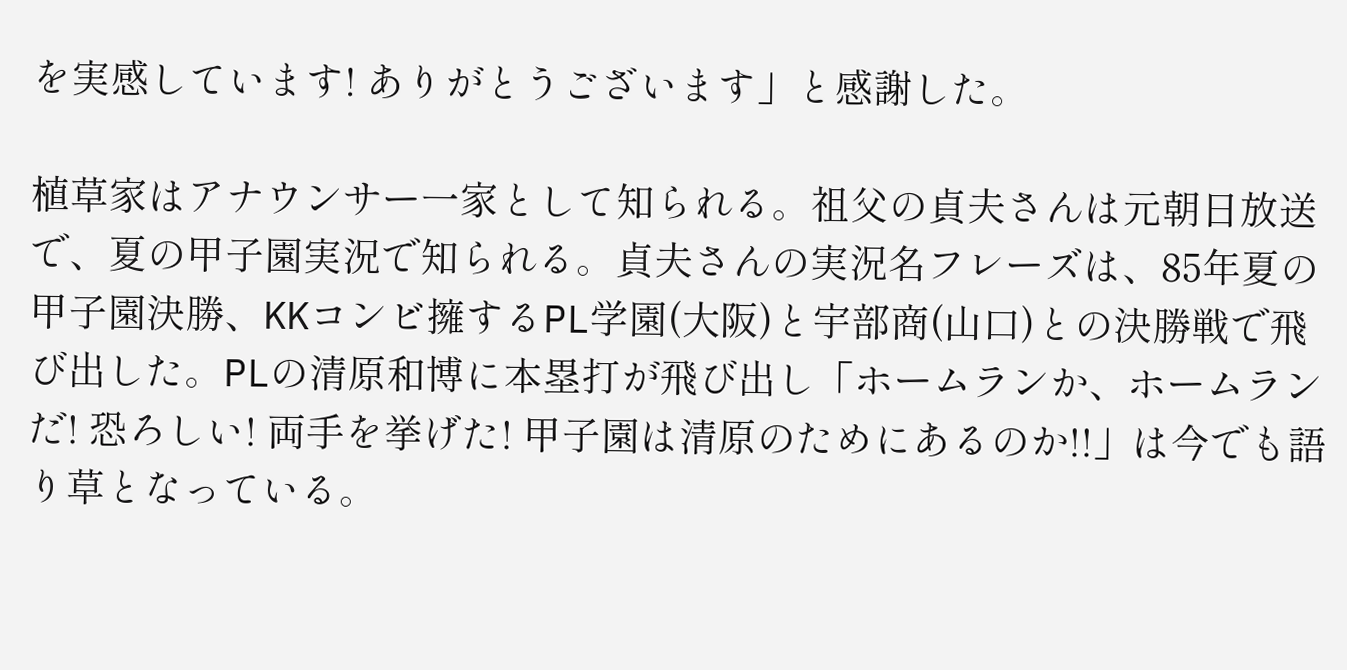を実感しています! ありがとうございます」と感謝した。

植草家はアナウンサー一家として知られる。祖父の貞夫さんは元朝日放送で、夏の甲子園実況で知られる。貞夫さんの実況名フレーズは、85年夏の甲子園決勝、KKコンビ擁するPL学園(大阪)と宇部商(山口)との決勝戦で飛び出した。PLの清原和博に本塁打が飛び出し「ホームランか、ホームランだ! 恐ろしい! 両手を挙げた! 甲子園は清原のためにあるのか!!」は今でも語り草となっている。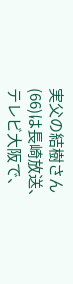実父の結樹さん(66)は長崎放送、テレビ大阪で、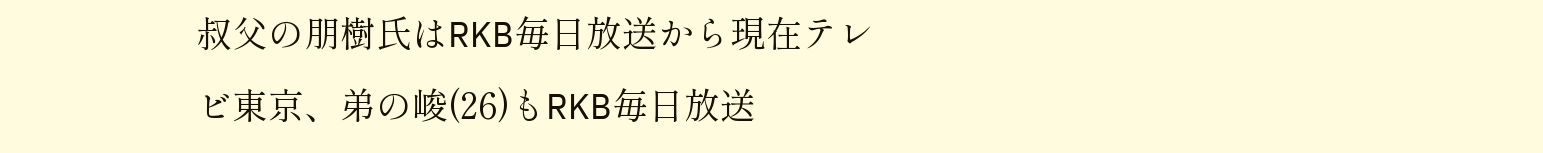叔父の朋樹氏はRKB毎日放送から現在テレビ東京、弟の峻(26)もRKB毎日放送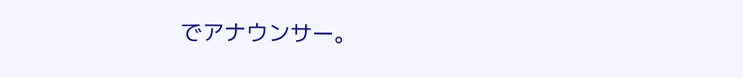でアナウンサー。